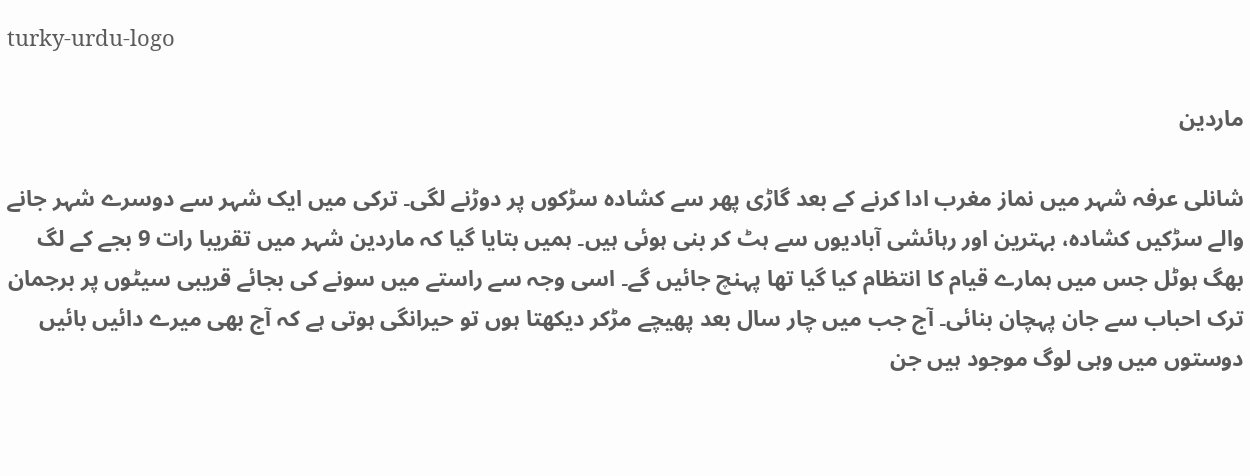turky-urdu-logo

ماردین

شانلی عرفہ شہر میں نماز مغرب ادا کرنے کے بعد گاڑی پھر سے کشادہ سڑکوں پر دوڑنے لگی۔ ترکی میں ایک شہر سے دوسرے شہر جانے والے سڑکیں کشادہ، بہترین اور رہائشی آبادیوں سے ہٹ کر بنی ہوئی ہیں۔ ہمیں بتایا گیا کہ ماردین شہر میں تقریبا رات 9 بجے کے لگ بھگ ہوٹل جس میں ہمارے قیام کا انتظام کیا گیا تھا پہنچ جائیں گے۔ اسی وجہ سے راستے میں سونے کی بجائے قریبی سیٹوں پر برجمان ترک احباب سے جان پہچان بنائی۔ آج جب میں چار سال بعد پھیچے مڑکر دیکھتا ہوں تو حیرانگی ہوتی ہے کہ آج بھی میرے دائیں بائیں دوستوں میں وہی لوگ موجود ہیں جن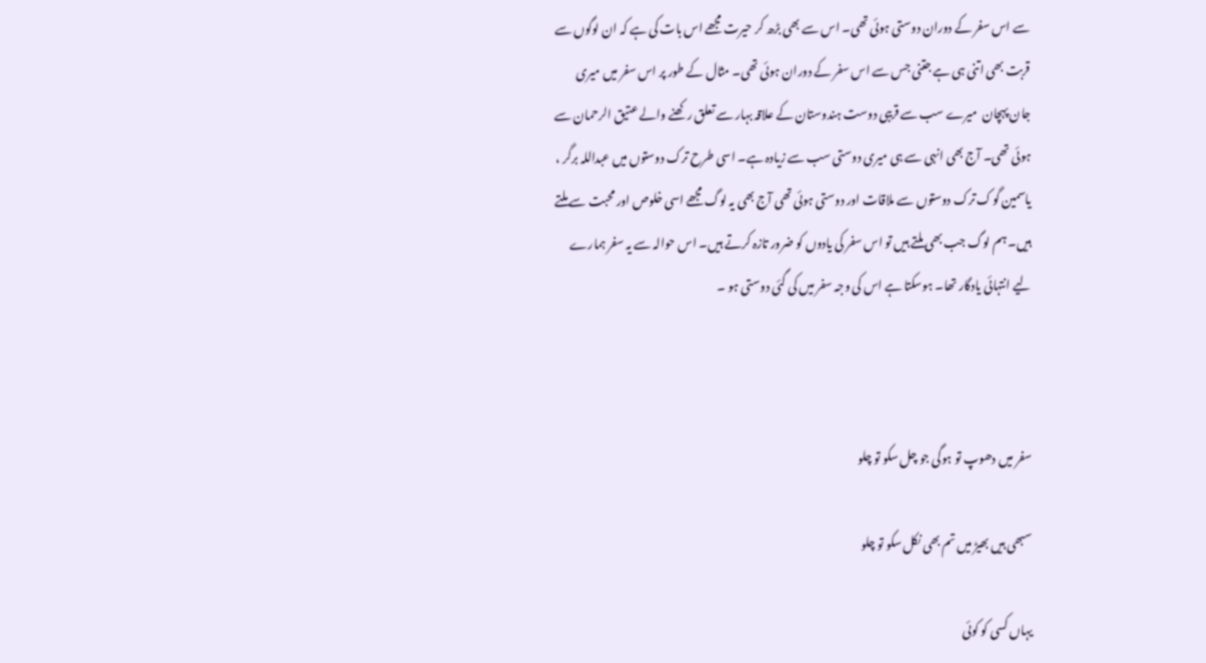سے اس سفر کے دوران دوستی ہوئی تھی۔ اس سے بھی بڑھ کر حیرت مجھے اس بات کی ہے کہ ان لوگوں سے قربت بھی اتنی ہی ہے جتنی جس سے اس سفر کے دوران ہوئی تھی۔ مثال کے طور پر اس سفر میں میری جان پہچان  میرے سب سے قریبی دوست ہندوستان کے علاقہ بہار سے تعلق رکھنے والے عتیق الرحمان سے ہوئی تھی۔ آج بھی انہی سے ہی میری دوستی سب سے زیادہ ہے۔ اسی طرح ترک دوستوں میں عبداللہ برگر ، یاسمین گوک ترک دوستوں سے ملاقات اور دوستی ہوئی تھی آج بھی یہ لوگ مجھے اسی خلوص اور محبت سے ملتے ہیں۔ ہم لوگ جب بھی ملتے ہیں تو اس سفر کی یادوں کو ضرور تازہ کرتے ہیں۔ اس حوالہ سے یہ سفر ہمارے لیے انتہائی یادگار تھا۔ ہوسکتا ہے اس کی وجہ سفر میں کی گئی دوستی ہو ۔



سفر میں دھوپ تو ہوگی جو چل سکو تو چلو

سبھی ہیں بھیڑ میں تم بھی نکل سکو تو چلو

یہاں کسی کو کوئی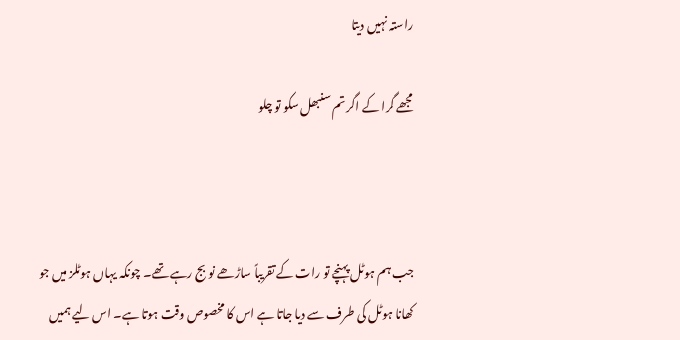راستہ نہیں دیتا

مجھے گرا کے اگر تم سنبھل سکو تو چلو



جب ہم ہوٹل پہنچے تو رات کے تقریباً ساڑھے نو بج رہے تھے۔ چونکہ یہاں ہوٹلز میں جو کھانا ہوٹل کی طرف سے دیا جاتا ہے اس کا مخصوص وقت ہوتا ہے۔ اس لیے ہمیں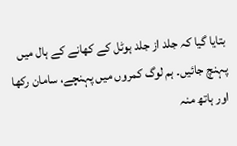بتایا گیا کہ جلد از جلد ہوٹل کے کھانے کے ہال میں پہنچ جائیں۔ ہم لوگ کمروں میں پہنچے، سامان رکھا اور ہاتھ منہ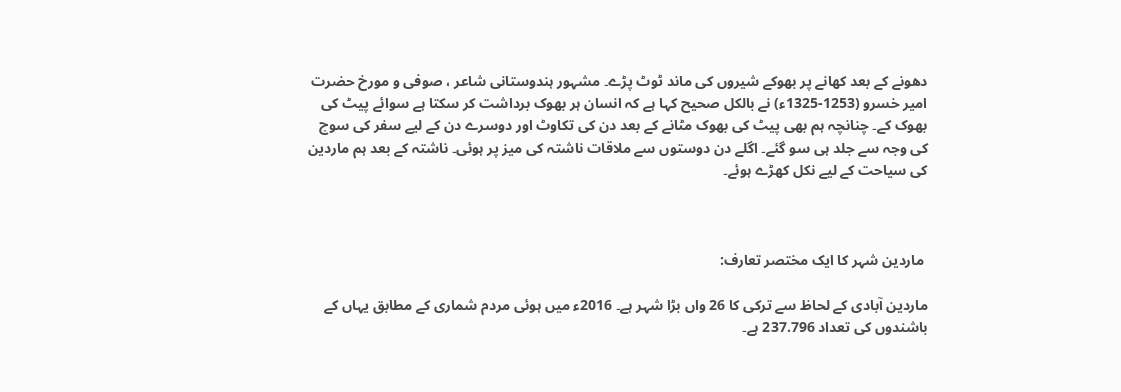دھونے کے بعد کھانے پر بھوکے شیروں کی ماند ٹوٹ پڑے۔ مشہور ہندوستانی شاعر ، صوفی و مورخ حضرت امیر خسرو (1253-1325ء) نے بالکل صحیح کہا ہے کہ انسان ہر بھوک برداشت کر سکتا ہے سوائے پیٹ کی بھوک کے۔ چنانچہ ہم بھی پیٹ کی بھوک مٹانے کے بعد دن کی تکاوٹ اور دوسرے دن کے لیے سفر کی سوچ کی وجہ سے جلد ہی سو گئے۔ اگلے دن دوستوں سے ملاقات ناشتہ کی میز پر ہوئی۔ ناشتہ کے بعد ہم ماردین کی سیاحت کے لیے نکل کھڑے ہوئے۔



 ماردین شہر کا ایک مختصر تعارف:

ماردین آبادی کے لحاظ سے ترکی کا 26 واں بڑا شہر ہے۔ 2016ء میں ہوئی مردم شماری کے مطابق یہاں کے باشندوں کی تعداد 237.796 ہے۔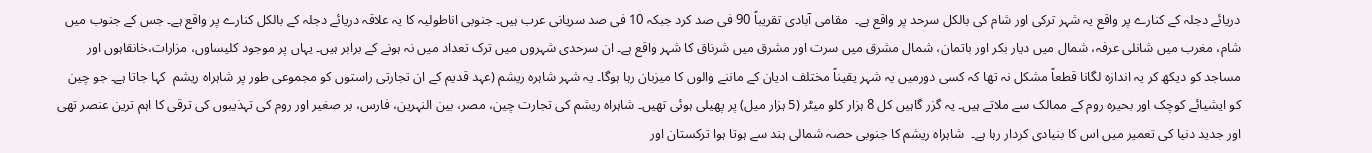دریائے دجلہ کے کنارے پر واقع یہ شہر ترکی اور شام کی بالکل سرحد پر واقع ہے۔  مقامی آبادی تقریباً 90 فی صد کرد جبکہ 10 فی صد سریانی عرب ہیں۔ جنوبی اناطولیہ کا یہ علاقہ دریائے دجلہ کے بالکل کنارے پر واقع ہے۔ جس کے جنوب میں شام، مغرب میں شانلی عرفہ، شمال میں دیار بکر اور باتمان، شمال مشرق میں سرت اور مشرق میں شرناق کا شہر واقع ہے۔ ان سرحدی شہروں میں ترک تعداد میں نہ ہونے کے برابر ہیں۔ یہاں پر موجود کلیساوں، مزارات،خانقاہوں اور مساجد کو دیکھ کر یہ اندازہ لگانا قطعاً مشکل نہ تھا کہ کسی دورمیں یہ شہر یقیناً مختلف ادیان کے ماننے والوں کا میزبان رہا ہوگا۔ یہ شہر شاہرہ ریشم (عہد قدیم کے ان تجارتی راستوں کو مجموعی طور پر شاہراہ ریشم  کہا جاتا ہے۔ جو چین کو ایشیائے کوچک اور بحیرہ روم کے ممالک سے ملاتے ہیں۔ یہ گزر گاہیں کل 8 ہزار کلو میٹر (5 ہزار میل) پر پھیلی ہوئی تھیں۔ شاہراہ ریشم کی تجارت چین، مصر، بین النہرین، فارس، بر صغیر اور روم کی تہذیبوں کی ترقی کا اہم ترین عنصر تھی اور جدید دنیا کی تعمیر میں اس کا بنیادی کردار رہا ہے۔  شاہراہ ریشم کا جنوبی حصہ شمالی ہند سے ہوتا ہوا ترکستان اور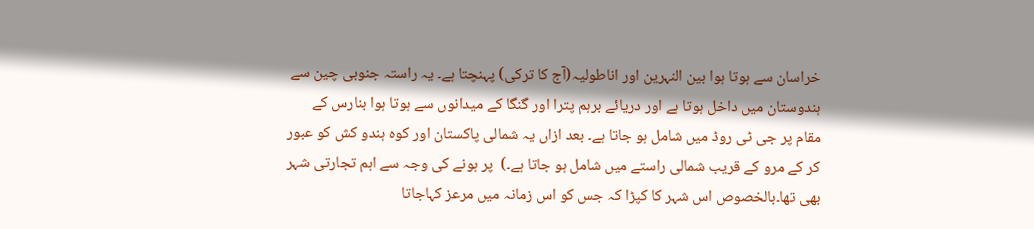خراسان سے ہوتا ہوا بین النہرین اور اناطولیہ(آج کا ترکی) پہنچتا ہے۔ یہ راستہ جنوبی چین سے ہندوستان میں داخل ہوتا ہے اور دریائے برہم پترا اور گنگا کے میدانوں سے ہوتا ہوا بنارس کے مقام پر جی ٹی روڈ میں شامل ہو جاتا ہے۔ بعد ازاں یہ شمالی پاکستان اور کوہ ہندو کش کو عبور کر کے مرو کے قریب شمالی راستے میں شامل ہو جاتا ہے۔)  پر ہونے کی وجہ سے اہم تجارتی شہر بھی تھا۔بالخصوص اس شہر کا کپڑا کہ جس کو اس زمانہ میں مرعز کہاجاتا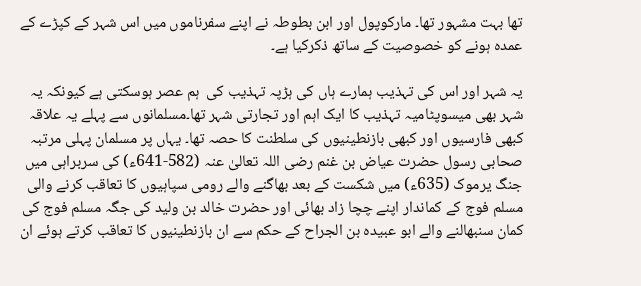تھا بہت مشہور تھا۔ مارکوپول اور ابن بطوطہ نے اپنے سفرناموں میں اس شہر کے کپڑے کے عمدہ ہونے کو خصوصیت کے ساتھ ذکرکیا ہے۔

یہ شہر اور اس کی تہذیب ہمارے ہاں کی ہڑپہ تہذیب کی  ہم عصر ہوسکتی ہے کیونکہ یہ شہر بھی میسوپٹامیہ تہذیب کا ایک اہم اور تجارتی شہر تھا۔مسلمانوں سے پہلے یہ علاقہ کبھی فارسیوں اور کبھی بازنطینیوں کی سلطنت کا حصہ تھا۔ یہاں پر مسلمان پہلی مرتبہ صحابی رسول حضرت عیاض بن غنم رضی اللہ تعالیٰ عنہ (582-641ء) کی سربراہی میں جنگ یرموک (635ء) میں شکست کے بعد بھاگنے والے رومی سپاہیوں کا تعاقب کرنے والی مسلم فوج کے کماندار اپنے چچا زاد بھائی اور حضرت خالد بن ولید کی جگہ مسلم فوج کی کمان سنبھالنے والے ابو عبیدہ بن الجراح کے حکم سے ان بازنطینیوں کا تعاقب کرتے ہوئے ان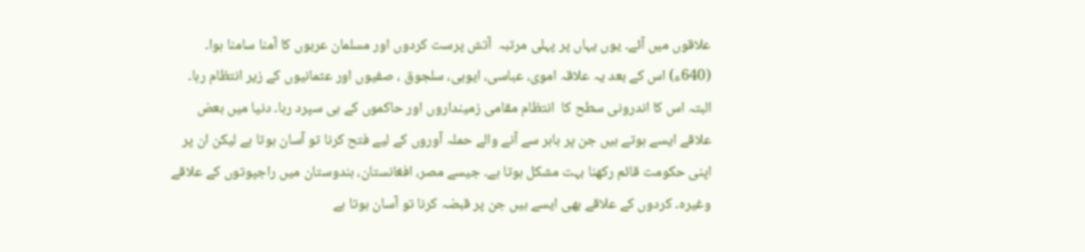علاقوں میں آئے۔ یوں یہاں پر پہلی مرتبہ  آتش پرست کردوں اور مسلمان عربوں کا آمنا سامنا ہوا۔ (640ء) اس کے بعد یہ علاقہ اموی، عباسی، ایوبی، سلجوق ، صفیوں اور عثمانیوں کے زیر انتظام رہا۔ البتہ اس کا اندرونی سطح کا  انتظام مقامی زمینداروں اور حاکموں کے ہی سپرد رہا۔ دنیا میں بعض علاقے ایسے ہوتے ہیں جن پر باہر سے آنے والے حملہ آوروں کے لیے فتح کرنا تو آسان ہوتا ہے لیکن ان پر اپنی حکومت قائم رکھنا بہت مشکل ہوتا ہے۔ جیسے مصر، افغانستان، ہندوستان میں راجپوتوں کے علاقے وغیرہ۔ کردوں کے علاقے بھی ایسے ہیں جن پر قبضہ کرنا تو آسان ہوتا ہے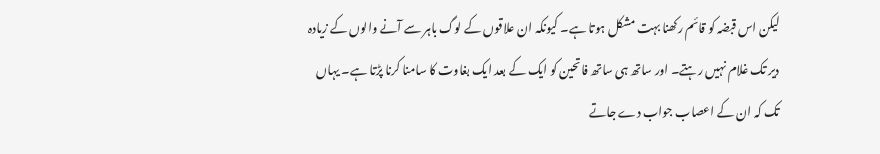لیکن اس قبضہ کو قائم رکھنا بہت مشکل ہوتا ہے۔ کیونکہ ان علاقوں کے لوگ باہر سے آنے والوں کے زیادہ دیر تک غلام نہیں رہتے۔ اور ساتھ ہی ساتھ فاتحین کو ایک کے بعد ایک بغاوت کا سامنا کرنا پڑتا ہے۔ یہاں تک کہ ان کے اعصاب جواب دے جاتے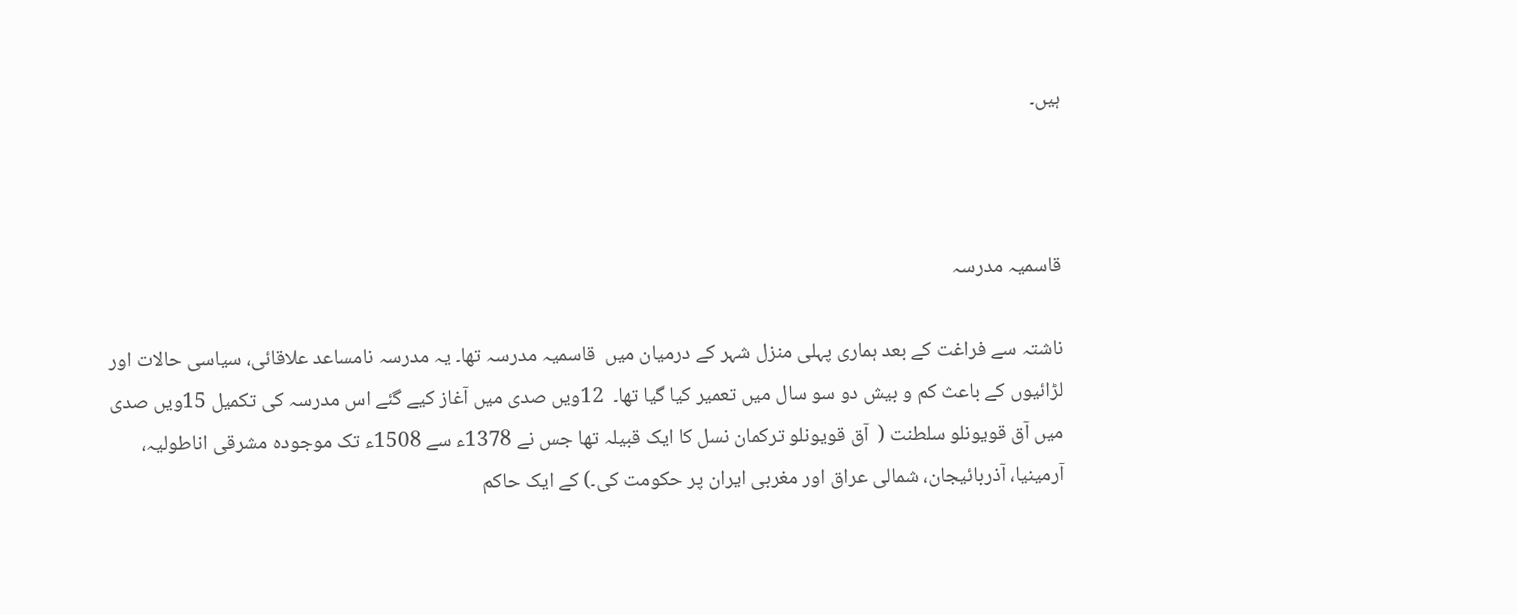ہیں۔



قاسمیہ مدرسہ

ناشتہ سے فراغت کے بعد ہماری پہلی منزل شہر کے درمیان میں  قاسمیہ مدرسہ تھا۔ یہ مدرسہ نامساعد علاقائی، سیاسی حالات اور لڑائیوں کے باعث کم و بیش دو سو سال میں تعمیر کیا گیا تھا۔  12ویں صدی میں آغاز کیے گئے اس مدرسہ کی تکمیل 15ویں صدی میں آق قویونلو سلطنت (  آق قویونلو ترکمان نسل کا ایک قبیلہ تھا جس نے 1378ء سے 1508ء تک موجودہ مشرقی اناطولیہ، آرمینیا، آذربائیجان، شمالی عراق اور مغربی ایران پر حکومت کی۔) کے ایک حاکم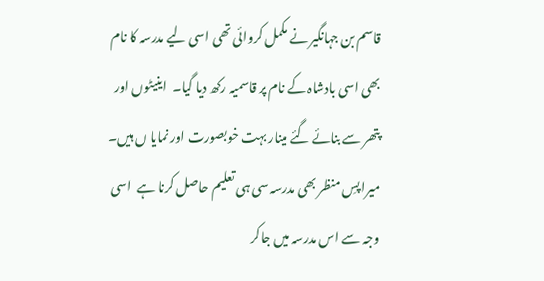قاسم بن جہانگیر نے مکمل کروائی تھی اسی لیے مدرسہ کا نام بھی اسی بادشاہ کے نام پر قاسمیہ رکھ دیا گیا۔  اینیٹوں اور پتھر سے بنائے گئے مینار بہت خوبصورت اور نمایا ں ہیں۔ میرا پسِ منظر بھی مدرسہ سی ہی تعلیم حاصل کرنا ہے  اسی وجہ سے اس مدرسہ میں جاکر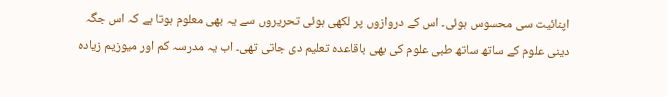اپنائیت سی محسوس ہوئی۔ اس کے دروازوں پر لکھی ہوئی تحریروں سے یہ بھی معلوم ہوتا ہے کہ اس جگہ دینی علوم کے ساتھ ساتھ طبی علوم کی بھی باقاعدہ تعلیم دی جاتی تھی۔ اب یہ مدرسہ کم اور میوزیم زیادہ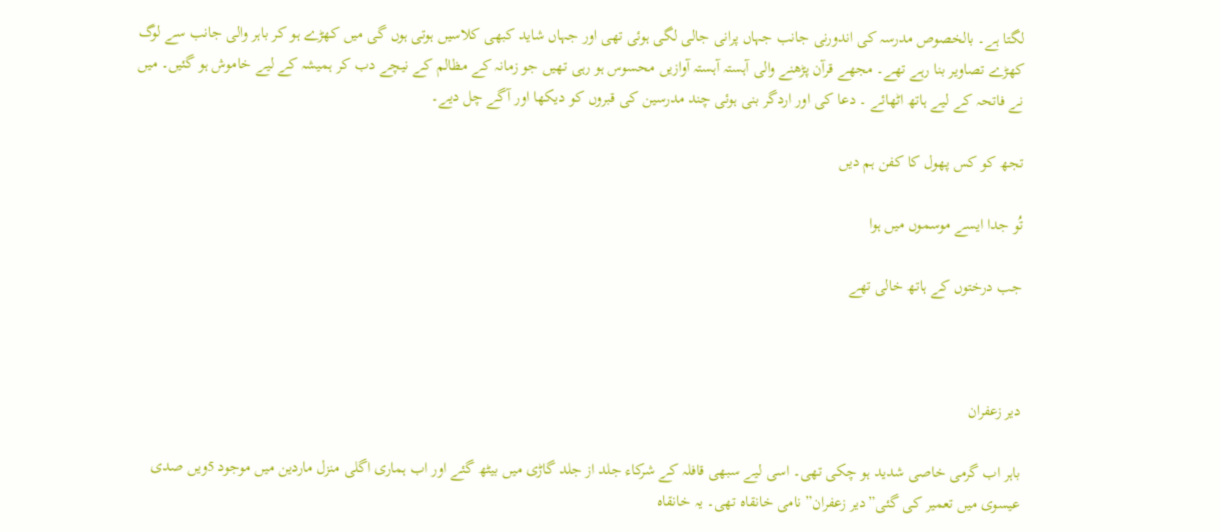لگتا ہے۔ بالخصوص مدرسہ کی اندورنی جانب جہاں پرانی جالی لگی ہوئی تھی اور جہاں شاید کبھی کلاسیں ہوتی ہوں گی میں کھڑے ہو کر باہر والی جانب سے لوگ کھڑے تصاویر بنا رہے تھے۔ مجھے قرآن پڑھنے والی آہستہ آہستہ آوازیں محسوس ہو رہی تھیں جو زمانہ کے مظالم کے نیچے دب کر ہمیشہ کے لیے خاموش ہو گئیں۔ میں نے فاتحہ کے لیے ہاتھ اٹھائے ۔ دعا کی اور اردگر بنی ہوئی چند مدرسین کی قبروں کو دیکھا اور آگے چل دیے۔

تجھ کو کس پھول کا کفن ہم دیں

تُو جدا ایسے موسموں میں ہوا

جب درختوں کے ہاتھ خالی تھے



دیر زعفران

باہر اب گرمی خاصی شدید ہو چکی تھی۔ اسی لیے سبھی قافلہ کے شرکاء جلد از جلد گاڑی میں بیٹھ گئے اور اب ہماری اگلی منزل ماردین میں موجود 5ویں صدی عیسوی میں تعمیر کی گئی”دیر زعفران” نامی خانقاہ تھی۔ یہ خانقاہ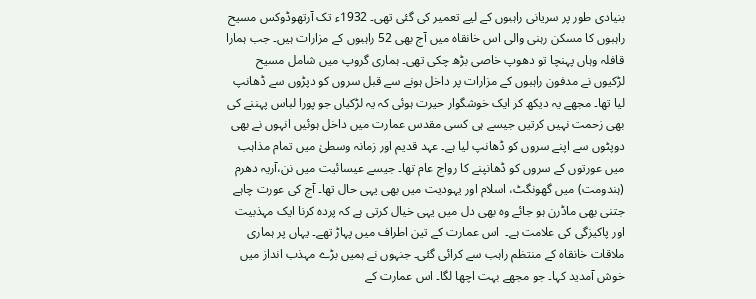بنیادی طور پر سریانی راہبوں کے لیے تعمیر کی گئی تھی۔ 1932ء تک آرتھوڈوکس مسیح راہبوں کا مسکن رہنی والی اس خانقاہ میں آج بھی 52 راہبوں کے مزارات ہیں۔ جب ہمارا قافلہ وہاں پہنچا تو دھوپ خاصی بڑھ چکی تھی۔ ہماری گروپ میں شامل مسیح لڑکیوں نے مدفون راہبوں کے مزارات پر داخل ہونے سے قبل سروں کو دپڑوں سے ڈھانپ لیا تھا۔ مجھے یہ دیکھ کر ایک خوشگوار حیرت ہوئی کہ یہ لڑکیاں جو پورا لباس پہننے کی بھی زحمت نہیں کرتیں جیسے ہی کسی مقدس عمارت میں داخل ہوئیں انہوں نے بھی دوپٹوں سے اپنے سروں کو ڈھانپ لیا ہے۔ عہد قدیم اور زمانہ وسطیٰ میں تمام مذاہب میں عورتوں کے سروں کو ڈھانپنے کا رواج عام تھا۔ جیسے عیسائیت میں نن،آریہ دھرم (ہندومت) میں گھونگٹ، اسلام اور یہودیت میں بھی یہی حال تھا۔ آج کی عورت چاہے جتنی بھی ماڈرن ہو جائے وہ بھی دل میں یہی خیال کرتی ہے کہ پردہ کرنا ایک مہذبیت اور پاکیزگی کی علامت ہے۔  اس عمارت کے تین اطراف میں پہاڑ تھے۔ یہاں پر ہماری ملاقات خانقاہ کے منتظم راہب سے کرائی گئی۔ جنہوں نے ہمیں بڑے مہذب انداز میں خوش آمدید کہا۔ جو مجھے بہت اچھا لگا۔ اس عمارت کے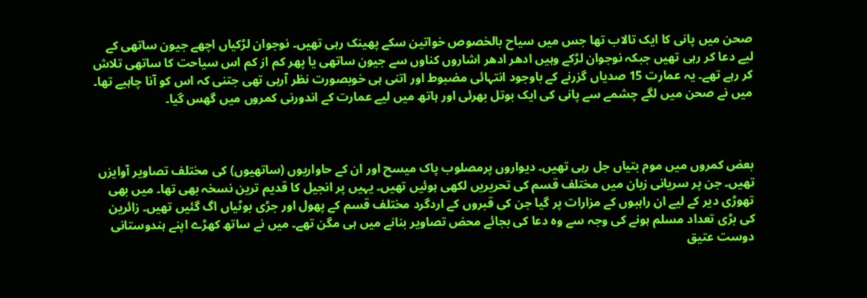صحن میں پانی کا ایک تالاب تھا جس میں سیاح بالخصوص خواتین سکے پھینک رہی تھیں۔ نوجوان لڑکیاں اچھے جیون ساتھی کے لیے دعا کر رہی تھیں جبکہ نوجوان لڑکے وہیں ادھر ادھر اشاروں کناوں سے جیون ساتھی یا پھر کم از کم اس سیاحت کا ساتھی تلاش کر رہے تھے۔ یہ عمارت 15 صدیاں گزرنے کے باوجود انتہائی مضبوط اور اتنی ہی خوبصورت نظر آرہی تھی جتنی کہ اس کو آنا چاہیے تھا۔ میں نے صحن میں لگے چشمے سے پانی کی ایک بوتل بھرئی اور ہاتھ میں لیے عمارت کے اندورنی کمروں میں گھس گیا۔



بعض کمروں میں موم بتیاں جل رہی تھیں۔ دیواروں پرمصلوب پاک میسح اور ان کے حاواریوں (ساتھیوں) کی مختلف تصاویر آوایزں تھیں۔ جن پر سریانی زبان میں مختلف قسم کی تحریریں لکھی ہوئیں تھیں۔ یہیں پر انجیل کا قدیم ترین نسخہ بھی تھا۔ میں بھی تھوڑی دیر کے لیے ان راہبوں کے مزارات پر گیا جن کی قبروں کے اردگرد مختلف قسم کے پھول اور جڑی بوٹیاں اگ گئیں تھیں۔ زائرین کی بڑی تعداد مسلم ہونے کی وجہ سے وہ دعا کی بجائے محض تصاویر بنانے میں ہی مگن تھے۔ میں نے ساتھ کھڑے اپنے ہندوستانی دوست عتیق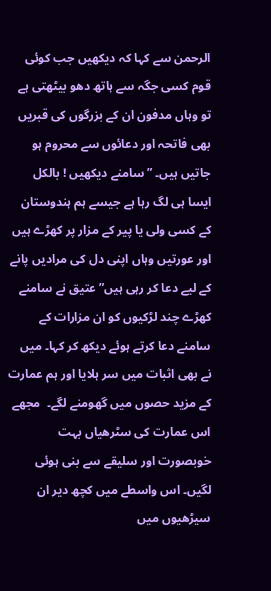الرحمن سے کہا کہ دیکھیں جب کوئی قوم کسی جگہ سے ہاتھ دھو بیٹھتی ہے تو وہاں مدفون ان کے بزرگوں کی قبریں بھی فاتحہ اور دعائوں سے محروم ہو جاتیں ہیں۔ ” سامنے دیکھیں ! بالکل ایسا ہی لگ رہا ہے جیسے ہم ہندوستان کے کسی ولی یا پیر کے مزار پر کھڑے ہیں اور عورتیں وہاں اپنی دل کی مرادیں پانے کے لیے دعا کر رہی ہیں” عتیق نے سامنے کھڑے چند لڑکیوں کو ان مزارات کے سامنے دعا کرتے ہوئے دیکھ کر کہا۔ میں نے بھی اثبات میں سر ہلایا اور ہم عمارت کے مزید حصوں میں گھومنے لگے۔  مجھے اس عمارت کی سٹرھیاں بہت خوبصورت اور سلیقے سے بنی ہوئی لگیں۔ اس واسطے میں کچھ دیر ان سیڑھیوں میں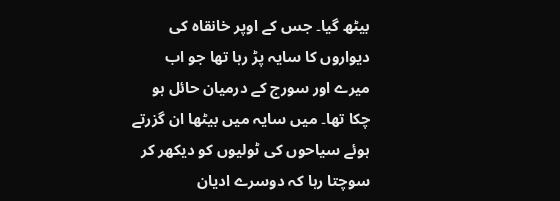بیٹھ گیا۔ جس کے اوپر خانقاہ کی دیواروں کا سایہ پڑ رہا تھا جو اب میرے اور سورج کے درمیان حائل ہو چکا تھا۔ میں سایہ میں بیٹھا ان گزرتے ہوئے سیاحوں کی ٹولیوں کو دیکھر کر سوچتا رہا کہ دوسرے ادیان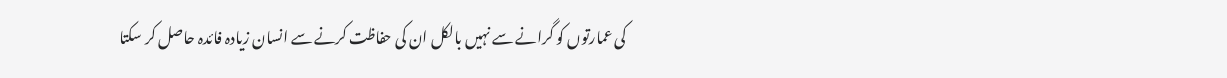کی عمارتوں کو گرانے سے نہیں بالکل ان کی حفاظت کرنے سے انسان زیادہ فائدہ حاصل کر سکتا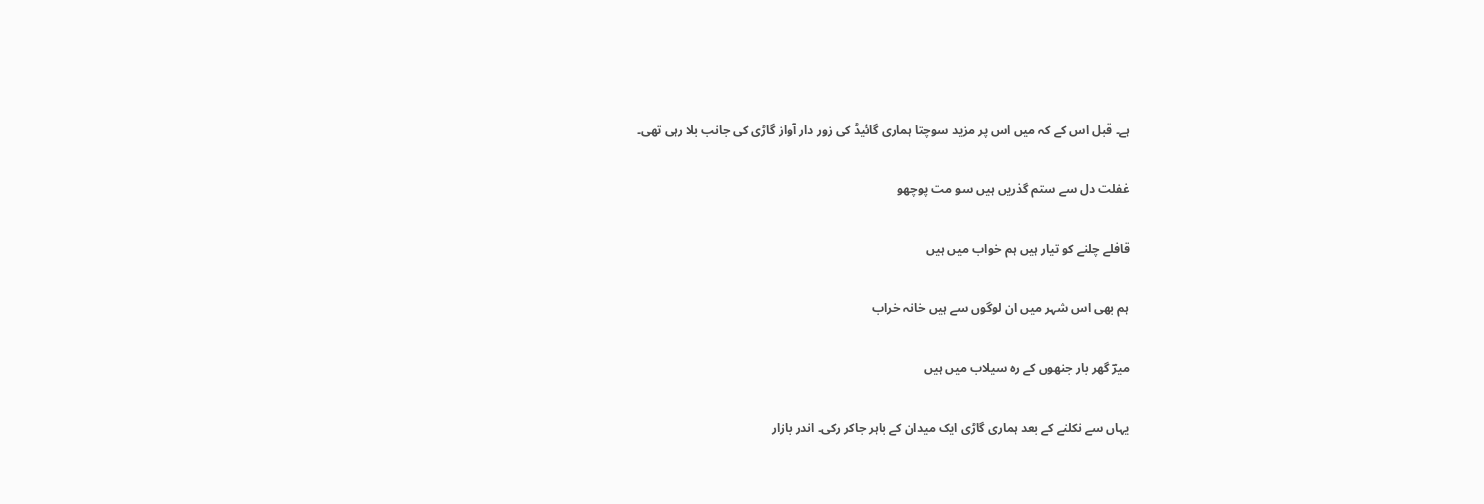ہے۔ قبل اس کے کہ میں اس پر مزید سوچتا ہماری گائیڈ کی زور دار آواز گاڑی کی جانب بلا رہی تھی۔

غفلت دل سے ستم گذریں ہیں سو مت پوچھو

قافلے چلنے کو تیار ہیں ہم خواب میں ہیں

ہم بھی اس شہر میں ان لوگوں سے ہیں خانہ خراب

میرؔ گھر بار جنھوں کے رہ سیلاب میں ہیں

یہاں سے نکلنے کے بعد ہماری گاڑی ایک میدان کے باہر جاکر رکی۔ اندر بازار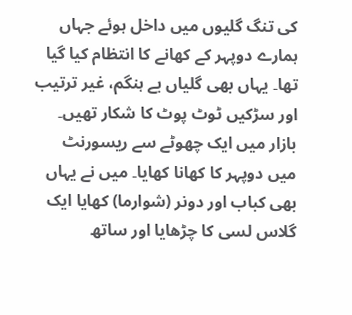کی تنگ گلیوں میں داخل ہوئے جہاں ہمارے دوپہر کے کھانے کا انتظام کیا گیا تھا۔ یہاں بھی گلیاں بے ہنگم، غیر ترتیب اور سڑکیں ٹوٹ پوٹ کا شکار تھیں۔ بازار میں ایک چھوٹے سے ریسورنٹ میں دوپہر کا کھانا کھایا۔ میں نے یہاں بھی کباب اور دونر (شوارما) کھایا ایک گلاس لسی کا چڑھایا اور ساتھ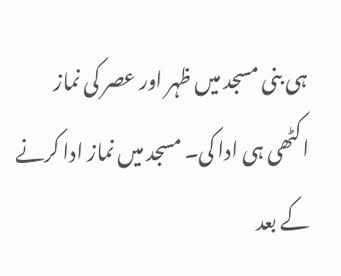ہی بنی مسجد میں ظہر اور عصر کی نماز اکٹھی ہی ادا کی۔ مسجد میں نماز ادا کرنے کے بعد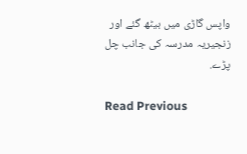واپس گاڑی میں بیٹھ گئے اور زنجیریہ مدرسہ کی جانب چل پڑے.

Read Previous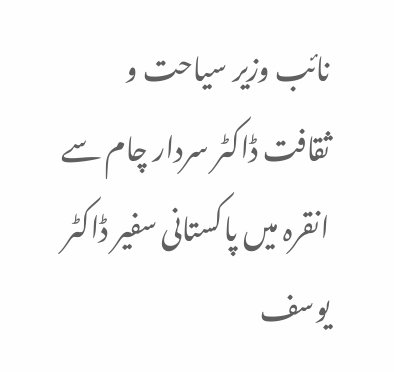نائب وزیر سیاحت و ثقافت ڈاکٹر سردار چام سے انقرہ میں پاکستانی سفیر ڈاکٹر یوسف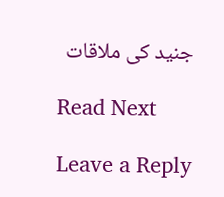جنید کی ملاقات

Read Next

Leave a Reply